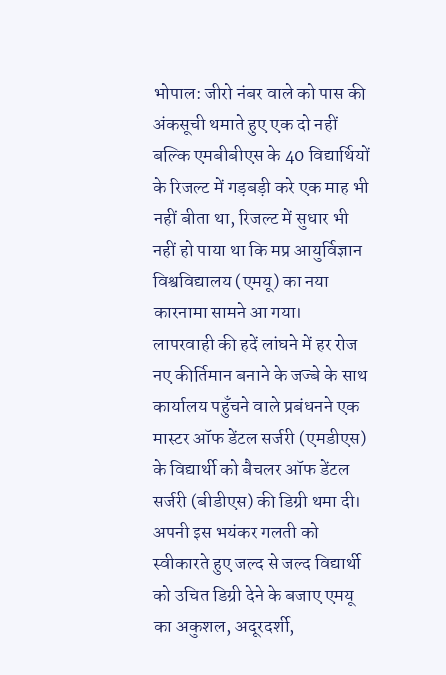भोपाल: जीरो नंबर वाले को पास की अंकसूची थमाते हुए एक दो नहीं बल्कि एमबीबीएस के 40 विद्यार्थियों के रिजल्ट में गड़बड़ी करे एक माह भी नहीं बीता था, रिजल्ट में सुधार भी नहीं हो पाया था कि मप्र आयुर्विज्ञान विश्वविद्यालय (एमयू) का नया कारनामा सामने आ गया।
लापरवाही की हदें लांघने में हर रोज नए कीर्तिमान बनाने के जज्बे के साथ कार्यालय पहुँचने वाले प्रबंधनने एक मास्टर ऑफ डेंटल सर्जरी (एमडीएस) के विद्यार्थी को बैचलर ऑफ डेंटल सर्जरी (बीडीएस) की डिग्री थमा दी। अपनी इस भयंकर गलती को स्वीकारते हुए जल्द से जल्द विद्यार्थी को उचित डिग्री देने के बजाए एमयू का अकुशल, अदूरदर्शी,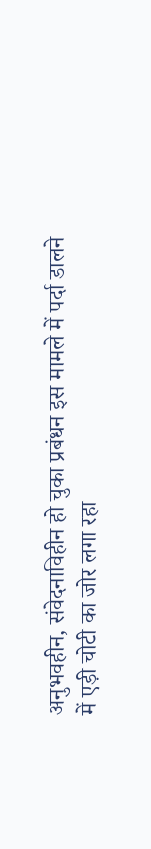अनुभवहीन, संवेदनाविहीन हो चुका प्रबंधन इस मामले में पर्दा डालने में एड़ी चोटी का जोर लगा रहा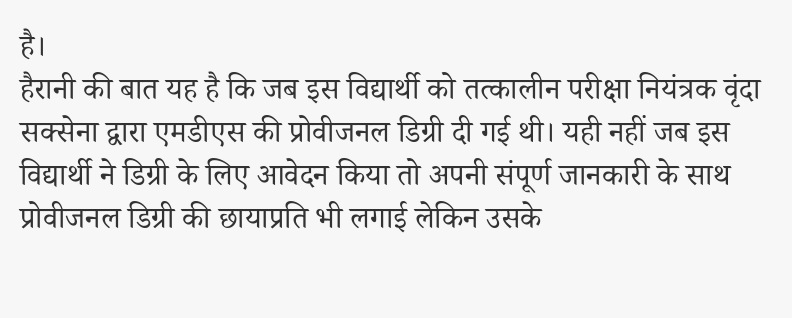है।
हैरानी की बात यह है कि जब इस विद्यार्थी को तत्कालीन परीक्षा नियंत्रक वृंदा सक्सेना द्वारा एमडीएस की प्रोवीजनल डिग्री दी गई थी। यही नहीं जब इस विद्यार्थी ने डिग्री के लिए आवेदन किया तो अपनी संपूर्ण जानकारी के साथ प्रोवीजनल डिग्री की छायाप्रति भी लगाई लेकिन उसके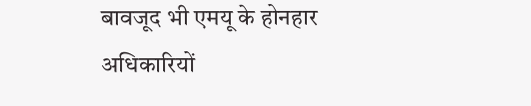बावजूद भी एमयू के होनहार अधिकारियों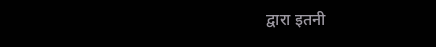द्वारा इतनी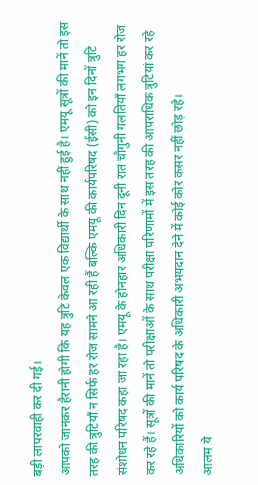बड़ी लापरवाही कर दी गई।
आपको जानकर हैरानी होगी कि यह त्रुटि केवल एक विद्यार्थी के साथ नहीं हुई है। एमयू सूत्रों की मानें तो इस तरह की त्रुटियाँ न सिर्फ हर रोज सामने आ रही हैं बल्कि एमयू की कार्यपरिषद (ईसी) को इन दिनों त्रुटि संशोधन परिषद कहा जा रहा है। एमयू के होनहार अधिकारी दिन दूनी रात चौगुनी गलतियाँ लगभग हर रोज कर रहे हैं। सूत्रों की मानें तो परीक्षाओं के साथ परीक्षा परिणामों में इस तरह की आपराधिक त्रुटियां कर रहे अधिकारियों को कार्य परिषद के अधिकारी अभयदान देने में कोई कोर कसर नहीं छोड़ रहे।
आलम ये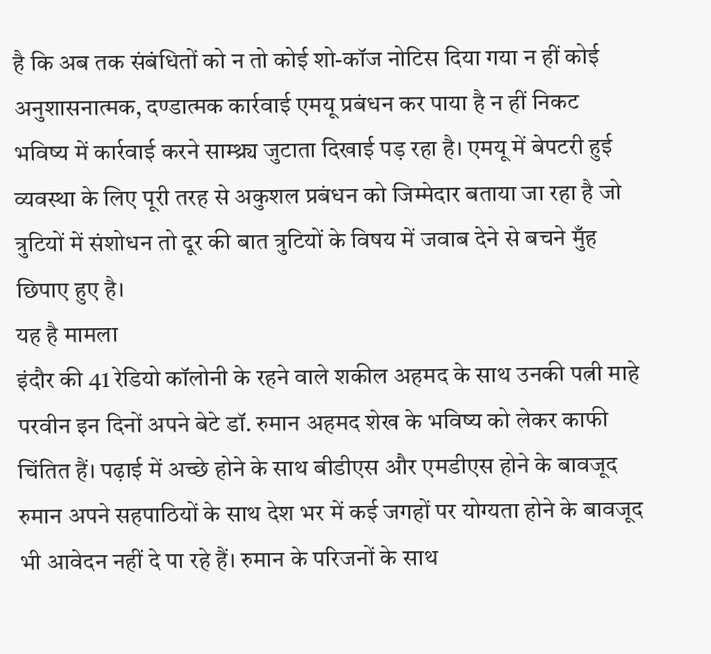है कि अब तक संबंधितों को न तो कोई शो-कॉज नोटिस दिया गया न हीं कोई अनुशासनात्मक, दण्डात्मक कार्रवाई एमयू प्रबंधन कर पाया है न हीं निकट भविष्य में कार्रवाई करने साम्थ्र्य जुटाता दिखाई पड़ रहा है। एमयू में बेपटरी हुई व्यवस्था के लिए पूरी तरह से अकुशल प्रबंधन को जिम्मेदार बताया जा रहा है जो त्रुटियों में संशोधन तो दूर की बात त्रुटियों के विषय में जवाब देने से बचने मुँह छिपाए हुए है।
यह है मामला
इंदौर की 41 रेडियो कॉलोनी के रहने वाले शकील अहमद के साथ उनकी पत्नी माहे परवीन इन दिनों अपने बेटे डॉ. रुमान अहमद शेख के भविष्य को लेकर काफी चिंतित हैं। पढ़ाई में अच्छे होने के साथ बीडीएस और एमडीएस होने के बावजूद रुमान अपने सहपाठियों के साथ देश भर में कई जगहों पर योग्यता होने के बावजूद भी आवेदन नहीं दे पा रहे हैं। रुमान के परिजनों के साथ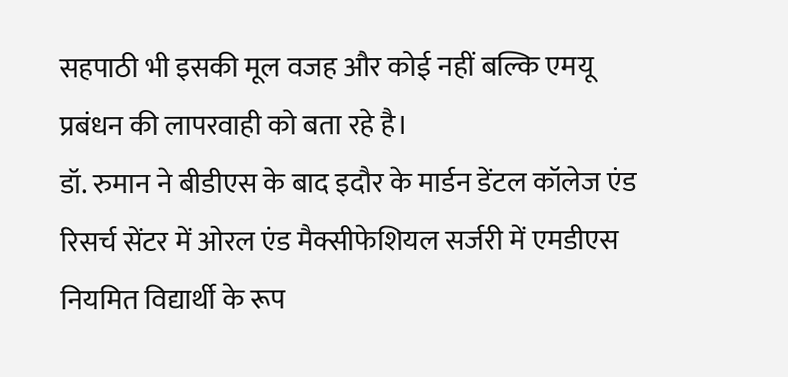सहपाठी भी इसकी मूल वजह और कोई नहीं बल्कि एमयू प्रबंधन की लापरवाही को बता रहे है।
डॉ. रुमान ने बीडीएस के बाद इदौर के मार्डन डेंटल कॉलेज एंड रिसर्च सेंटर में ओरल एंड मैक्सीफेशियल सर्जरी में एमडीएस नियमित विद्यार्थी के रूप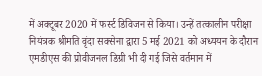में अक्टूबर 2020 में फर्स्ट डिविजन से किया। उन्हें तत्कालीन परीक्षा नियंत्रक श्रीमति वृंदा सक्सेना द्वारा 5 मई 2021 को अध्ययन के दौरान एमडीएस की प्रोवीजनल डिग्री भी दी गई जिसे वर्तमान में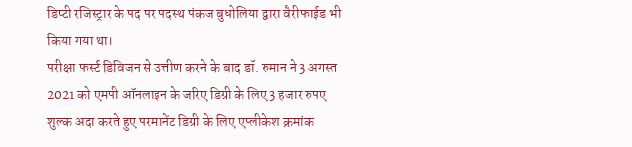डिप्टी रजिस्ट्रार के पद पर पदस्थ पंकज बुधोलिया द्वारा वैरीफाईड भी किया गया था।
परीक्षा फर्स्ट डिविजन से उत्तीण करने के बाद डॉ. रुमान ने 3 अगस्त 2021 को एमपी ऑनलाइन के जरिए डिग्री के लिए 3 हजार रुपए शुल्क अदा करते हुए परमानेंट डिग्री के लिए एप्लीकेश क्रमांक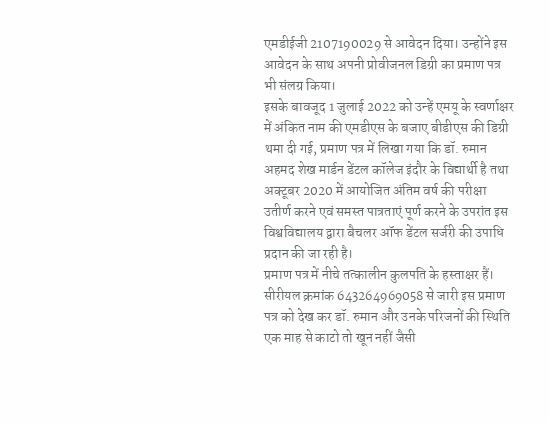एमडीईजी 2107190029 से आवेदन दिया। उन्होंने इस आवेदन के साथ अपनी प्रोवीजनल डिग्री का प्रमाण पत्र भी संलग्र किया।
इसके बावजूद 1 जुलाई 2022 को उन्हें एमयू के स्वर्णाक्षर में अंकित नाम की एमडीएस के बजाए बीडीएस की डिग्री थमा दी गई, प्रमाण पत्र में लिखा गया कि डॉ. रुमान अहमद शेख मार्डन डेंटल कॉलेज इंदौर के विद्यार्थी है तथा अक्टूबर 2020 में आयोजित अंतिम वर्ष की परीक्षा उतीर्ण करने एवं समस्त पात्रताएं पूर्ण करने के उपरांत इस विश्वविद्यालय द्वारा बैचलर ऑफ डेंटल सर्जरी की उपाधि प्रदान की जा रही है।
प्रमाण पत्र में नीचे तत्कालीन कुलपति के हस्ताक्षर हैं। सीरीयल क्रमांक 643264969058 से जारी इस प्रमाण पत्र को देख कर डॉ. रुमान और उनके परिजनों की स्थिति एक माह से काटो तो खून नहीं जैसी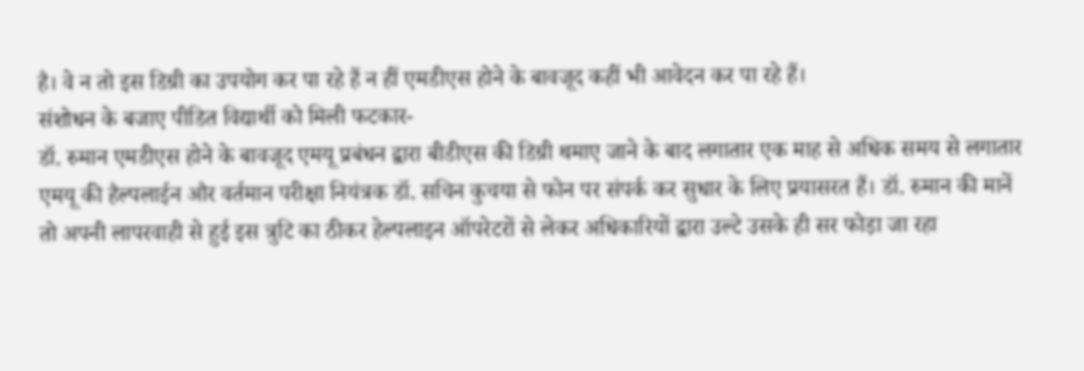है। वे न तो इस डिग्री का उपयोग कर पा रहे हैं न हीं एमडीएस होने के बावजूद कहीं भी आवेदन कर पा रहे हैं।
संशोधन के बजाए पीडित विद्यार्थी को मिली फटकार-
डॉ. रुमान एमडीएस होने के बावजूद एमयू प्रबंधन द्वारा बीडीएस की डिग्री थमाए जाने के बाद लगातार एक माह से अधिक समय से लगातार एमयू की हैल्पलाईन और वर्तमान परीक्षा नियंत्रक डॉ. सचिन कुचया से फोन पर संपर्क कर सुधार के लिए प्रयासरत हैं। डॉ. रुमान की मानें तो अपनी लापरवाही से हुई इस त्रुटि का ठीकर हेल्पलाइन ऑपरेटरों से लेकर अधिकारियों द्वारा उल्टे उसके ही सर फोड़ा जा रहा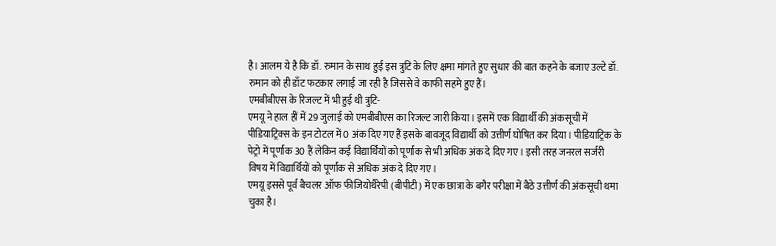है। आलम ये है कि डॉ. रुमान के साथ हुई इस त्रुटि के लिए क्षमा मांगते हुए सुधार की बात कहने के बजाए उल्टे डॉ. रुमान को ही डाँट फटकार लगाई जा रही है जिससे वे काफी सहमे हुए हैं।
एमबीबीएस के रिजल्ट में भी हुई थी त्रुटि-
एमयू ने हाल हीं में 29 जुलाई को एमबीबीएस का रिजल्ट जारी किया। इसमें एक विद्यार्थी की अंकसूची में पीडियाट्रिक्स के इन टोटल में 0 अंक दिए गए हैं इसके बावजूद विद्यार्थी को उत्तीर्ण घोषित कर दिया। पीडियाट्रिक के पेट्रो में पूर्णांक 30 हैं लेकिन कई विद्यार्थियों को पूर्णांक से भी अधिक अंक दे दिए गए। इसी तरह जनरल सर्जरी विषय में विद्यार्थियों को पूर्णांक से अधिक अंक दे दिए गए।
एमयू इससे पूर्व बैचलर ऑफ फीजियोथैरेपी (बीपीटी) में एक छात्रा के बगैर परीक्षा में बैठे उत्तीर्ण की अंकसूची थमा चुका है।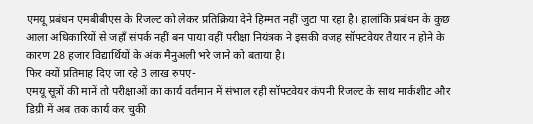एमयू प्रबंधन एमबीबीएस के रिजल्ट को लेकर प्रतिक्रिया देने हिम्मत नहीं जुटा पा रहा है। हालांकि प्रबंधन के कुछ आला अधिकारियों से जहाँ संपर्क नहीं बन पाया वहीं परीक्षा नियंत्रक ने इसकी वजह सॉफ्टवेयर तैयार न होने के कारण 28 हजार विद्यार्थियों के अंक मैनुअली भरे जाने को बताया है।
फिर क्यों प्रतिमाह दिए जा रहे 3 लाख रुपए-
एमयू सूत्रों की मानें तो परीक्षाओं का कार्य वर्तमान में संभाल रही सॉफ्टवेयर कंपनी रिजल्ट के साथ मार्कशीट और डिग्री में अब तक कार्य कर चुकी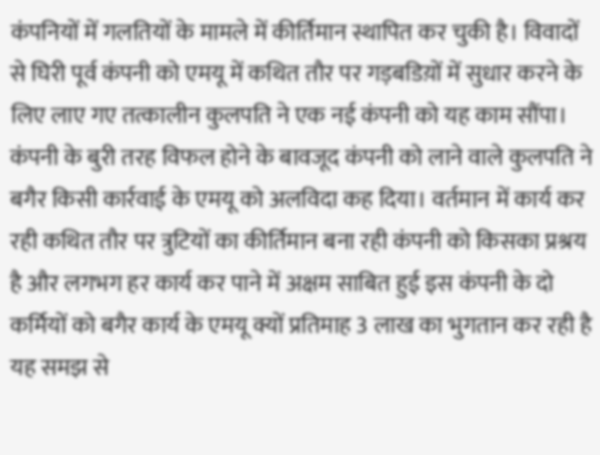कंपनियों में गलतियों के मामले में कीर्तिमान स्थापित कर चुकी है। विवादों से घिरी पूर्व कंपनी को एमयू में कथित तौर पर गड़बडिय़ों में सुधार करने के लिए लाए गए तत्कालीन कुलपति ने एक नई कंपनी को यह काम सौंपा।
कंपनी के बुरी तरह विफल होने के बावजूद कंपनी को लाने वाले कुलपति ने बगैर किसी कार्रवाई के एमयू को अलविदा कह दिया। वर्तमान में कार्य कर रही कथित तौर पर त्रुटियों का कीर्तिमान बना रही कंपनी को किसका प्रश्रय है और लगभग हर कार्य कर पाने में अक्षम साबित हुई इस कंपनी के दो कर्मियों को बगैर कार्य के एमयू क्यों प्रतिमाह 3 लाख का भुगतान कर रही है यह समझ से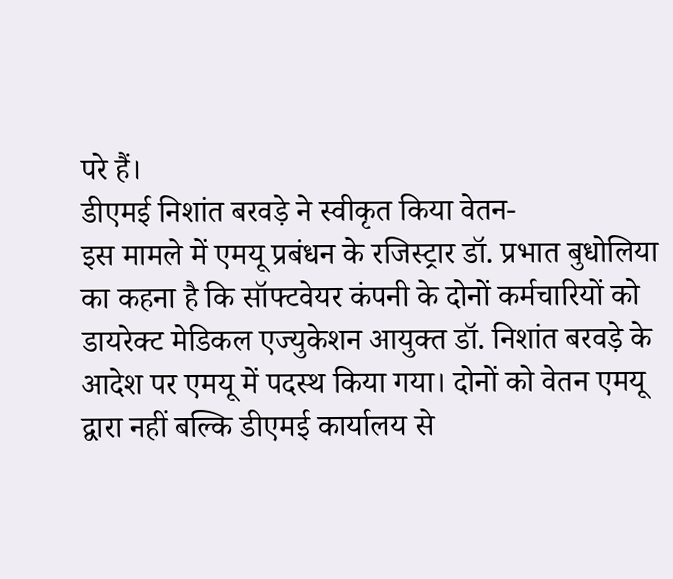परे हैं।
डीएमई निशांत बरवड़े ने स्वीकृत किया वेतन-
इस मामले में एमयू प्रबंधन के रजिस्ट्रार डॉ. प्रभात बुधोलिया का कहना है कि सॉफ्टवेयर कंपनी के दोनों कर्मचारियों को डायरेक्ट मेडिकल एज्युकेशन आयुक्त डॉ. निशांत बरवड़े के आदेश पर एमयू में पदस्थ किया गया। दोनों को वेतन एमयू द्वारा नहीं बल्कि डीएमई कार्यालय से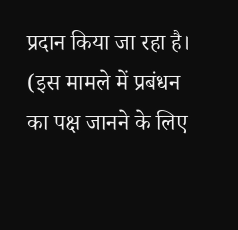प्रदान किया जा रहा है।
(इस मामले में प्रबंधन का पक्ष जानने के लिए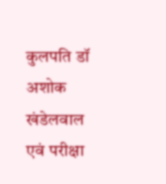कुलपति डॉ अशोक खंडेलवाल एवं परीक्षा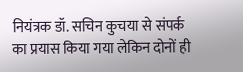नियंत्रक डॉ. सचिन कुचया से संपर्क का प्रयास किया गया लेकिन दोनों ही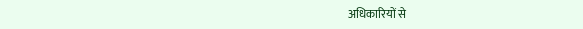अधिकारियों से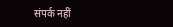संपर्क नहीं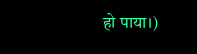हो पाया।)